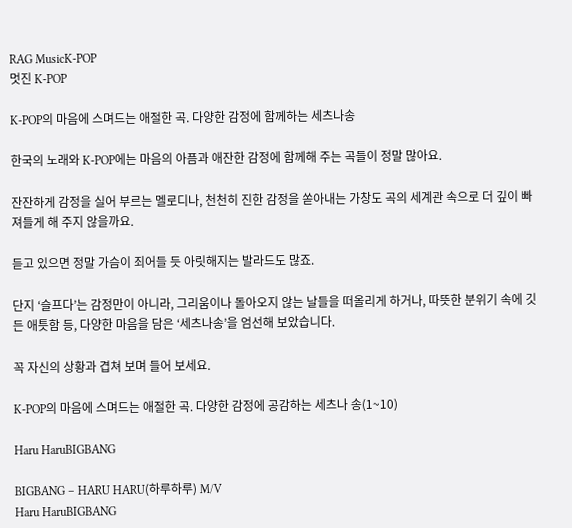RAG MusicK-POP
멋진 K-POP

K-POP의 마음에 스며드는 애절한 곡. 다양한 감정에 함께하는 세츠나송

한국의 노래와 K-POP에는 마음의 아픔과 애잔한 감정에 함께해 주는 곡들이 정말 많아요.

잔잔하게 감정을 실어 부르는 멜로디나, 천천히 진한 감정을 쏟아내는 가창도 곡의 세계관 속으로 더 깊이 빠져들게 해 주지 않을까요.

듣고 있으면 정말 가슴이 죄어들 듯 아릿해지는 발라드도 많죠.

단지 ‘슬프다’는 감정만이 아니라, 그리움이나 돌아오지 않는 날들을 떠올리게 하거나, 따뜻한 분위기 속에 깃든 애틋함 등, 다양한 마음을 담은 ‘세츠나송’을 엄선해 보았습니다.

꼭 자신의 상황과 겹쳐 보며 들어 보세요.

K-POP의 마음에 스며드는 애절한 곡. 다양한 감정에 공감하는 세츠나 송(1~10)

Haru HaruBIGBANG

BIGBANG – HARU HARU(하루하루) M/V
Haru HaruBIGBANG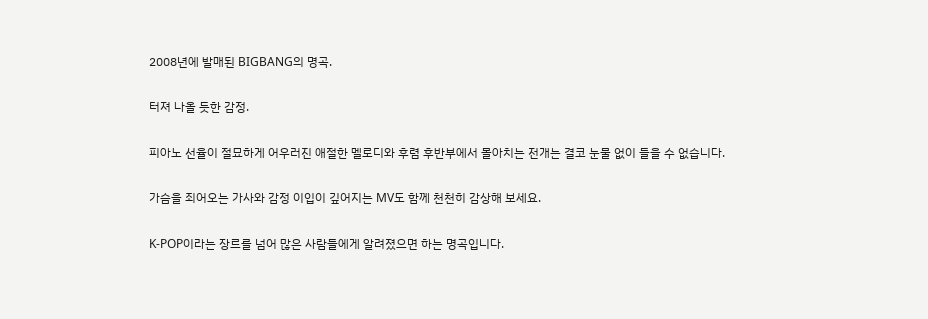2008년에 발매된 BIGBANG의 명곡.

터져 나올 듯한 감정.

피아노 선율이 절묘하게 어우러진 애절한 멜로디와 후렴 후반부에서 몰아치는 전개는 결코 눈물 없이 들을 수 없습니다.

가슴을 죄어오는 가사와 감정 이입이 깊어지는 MV도 함께 천천히 감상해 보세요.

K-POP이라는 장르를 넘어 많은 사람들에게 알려졌으면 하는 명곡입니다.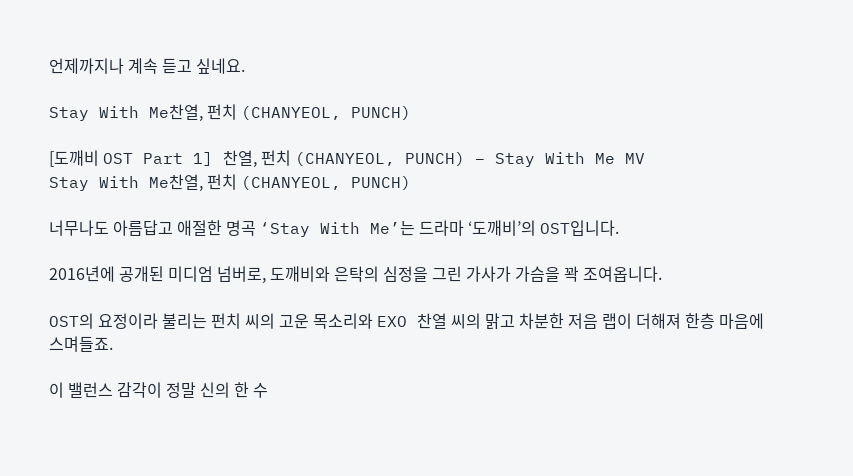언제까지나 계속 듣고 싶네요.

Stay With Me찬열, 펀치 (CHANYEOL, PUNCH)

[도깨비 OST Part 1] 찬열, 펀치 (CHANYEOL, PUNCH) – Stay With Me MV
Stay With Me찬열, 펀치 (CHANYEOL, PUNCH)

너무나도 아름답고 애절한 명곡 ‘Stay With Me’는 드라마 ‘도깨비’의 OST입니다.

2016년에 공개된 미디엄 넘버로, 도깨비와 은탁의 심정을 그린 가사가 가슴을 꽉 조여옵니다.

OST의 요정이라 불리는 펀치 씨의 고운 목소리와 EXO 찬열 씨의 맑고 차분한 저음 랩이 더해져 한층 마음에 스며들죠.

이 밸런스 감각이 정말 신의 한 수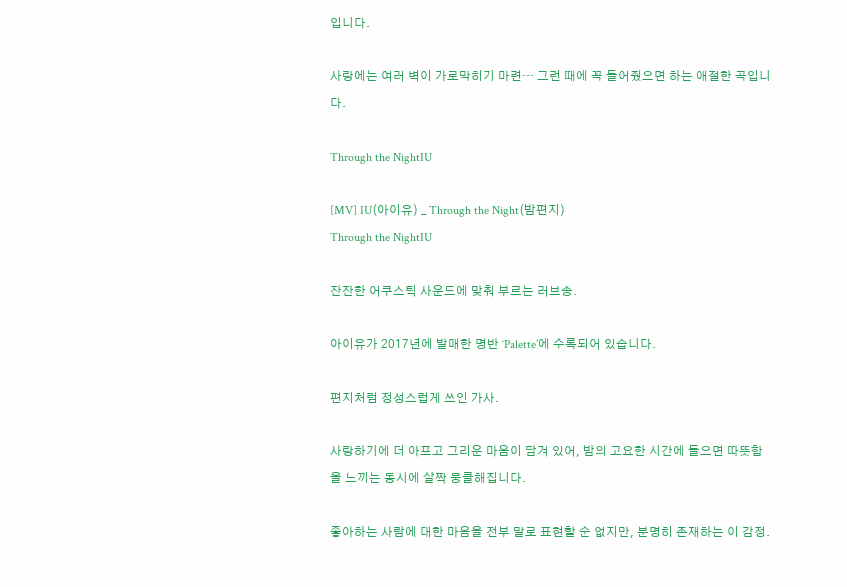입니다.

사랑에는 여러 벽이 가로막히기 마련… 그런 때에 꼭 들어줬으면 하는 애절한 곡입니다.

Through the NightIU

[MV] IU(아이유) _ Through the Night(밤편지)
Through the NightIU

잔잔한 어쿠스틱 사운드에 맞춰 부르는 러브송.

아이유가 2017년에 발매한 명반 ‘Palette’에 수록되어 있습니다.

편지처럼 정성스럽게 쓰인 가사.

사랑하기에 더 아프고 그리운 마음이 담겨 있어, 밤의 고요한 시간에 들으면 따뜻함을 느끼는 동시에 살짝 뭉클해집니다.

좋아하는 사람에 대한 마음을 전부 말로 표현할 순 없지만, 분명히 존재하는 이 감정.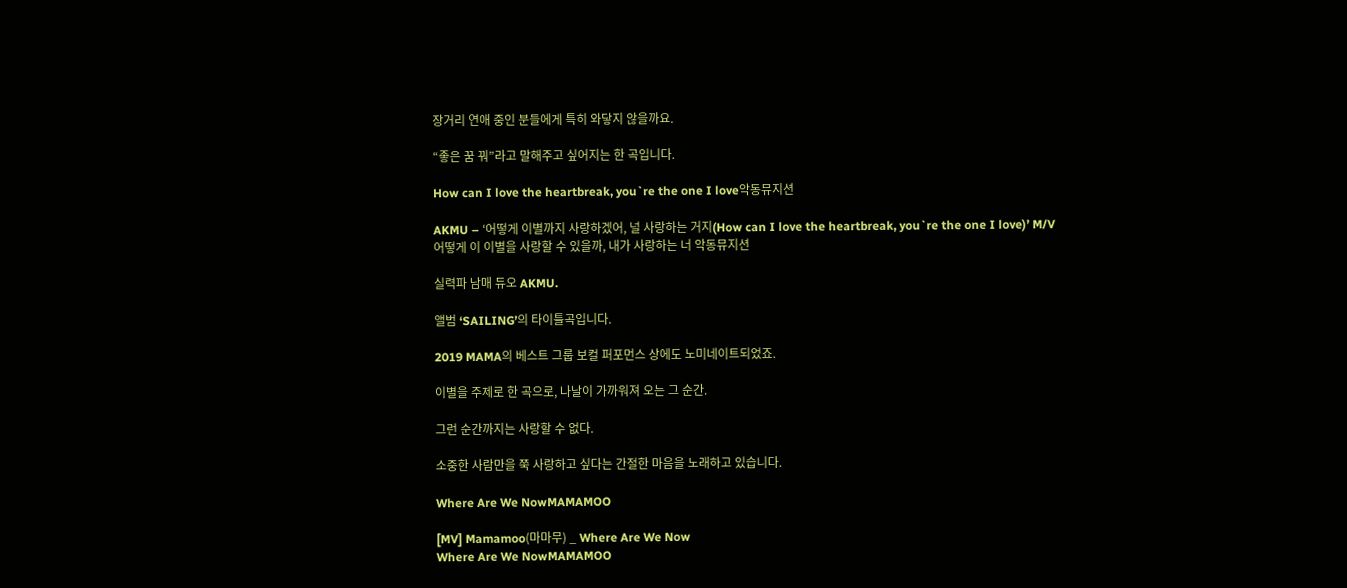장거리 연애 중인 분들에게 특히 와닿지 않을까요.

“좋은 꿈 꿔”라고 말해주고 싶어지는 한 곡입니다.

How can I love the heartbreak, you`re the one I love악동뮤지션

AKMU – ‘어떻게 이별까지 사랑하겠어, 널 사랑하는 거지(How can I love the heartbreak, you`re the one I love)’ M/V
어떻게 이 이별을 사랑할 수 있을까, 내가 사랑하는 너 악동뮤지션

실력파 남매 듀오 AKMU.

앨범 ‘SAILING’의 타이틀곡입니다.

2019 MAMA의 베스트 그룹 보컬 퍼포먼스 상에도 노미네이트되었죠.

이별을 주제로 한 곡으로, 나날이 가까워져 오는 그 순간.

그런 순간까지는 사랑할 수 없다.

소중한 사람만을 쭉 사랑하고 싶다는 간절한 마음을 노래하고 있습니다.

Where Are We NowMAMAMOO

[MV] Mamamoo(마마무) _ Where Are We Now
Where Are We NowMAMAMOO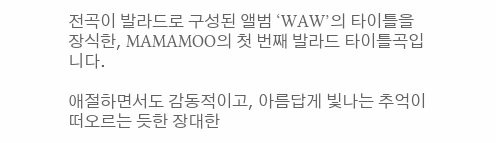전곡이 발라드로 구성된 앨범 ‘WAW’의 타이틀을 장식한, MAMAMOO의 첫 번째 발라드 타이틀곡입니다.

애절하면서도 감동적이고, 아름답게 빛나는 추억이 떠오르는 듯한 장대한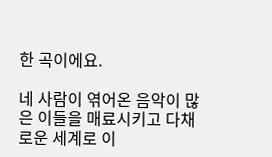한 곡이에요.

네 사람이 엮어온 음악이 많은 이들을 매료시키고 다채로운 세계로 이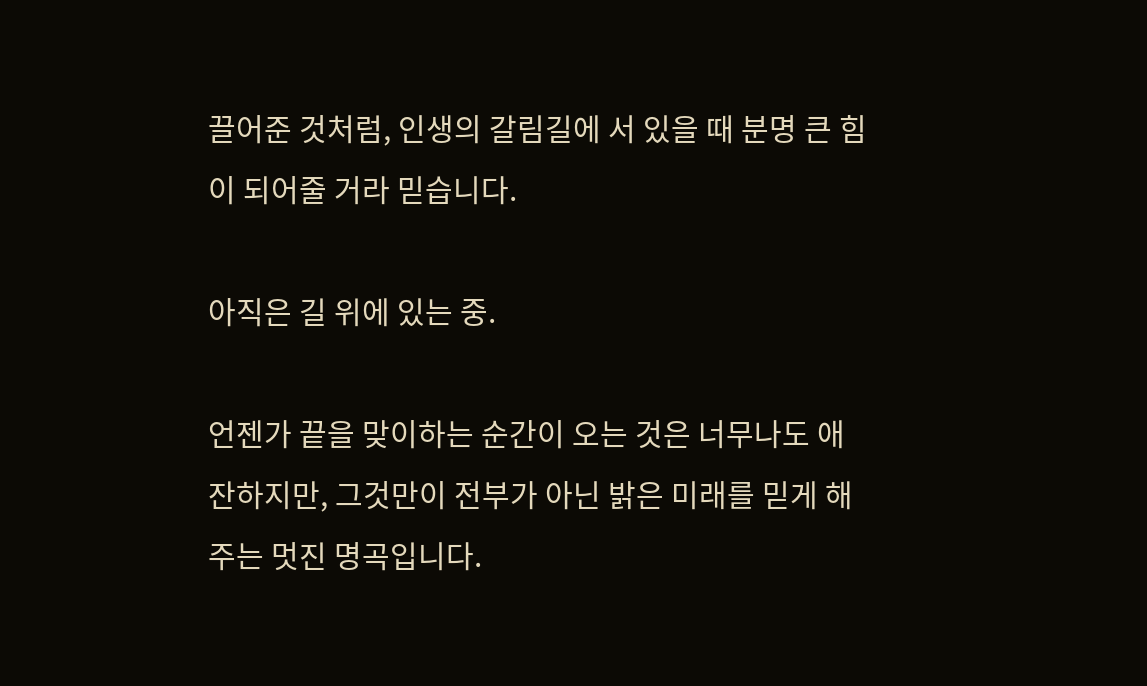끌어준 것처럼, 인생의 갈림길에 서 있을 때 분명 큰 힘이 되어줄 거라 믿습니다.

아직은 길 위에 있는 중.

언젠가 끝을 맞이하는 순간이 오는 것은 너무나도 애잔하지만, 그것만이 전부가 아닌 밝은 미래를 믿게 해주는 멋진 명곡입니다.